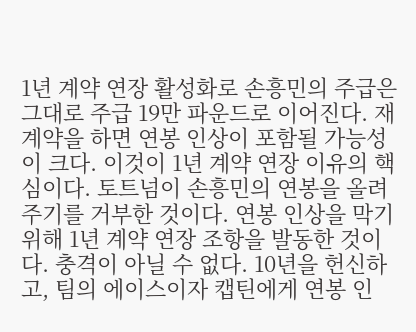1년 계약 연장 활성화로 손흥민의 주급은 그대로 주급 19만 파운드로 이어진다. 재계약을 하면 연봉 인상이 포함될 가능성이 크다. 이것이 1년 계약 연장 이유의 핵심이다. 토트넘이 손흥민의 연봉을 올려주기를 거부한 것이다. 연봉 인상을 막기 위해 1년 계약 연장 조항을 발동한 것이다. 충격이 아닐 수 없다. 10년을 헌신하고, 팀의 에이스이자 캡틴에게 연봉 인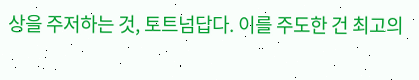상을 주저하는 것, 토트넘답다. 이를 주도한 건 최고의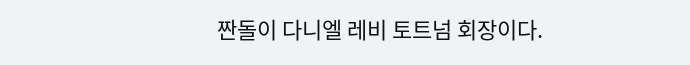짠돌이 다니엘 레비 토트넘 회장이다.